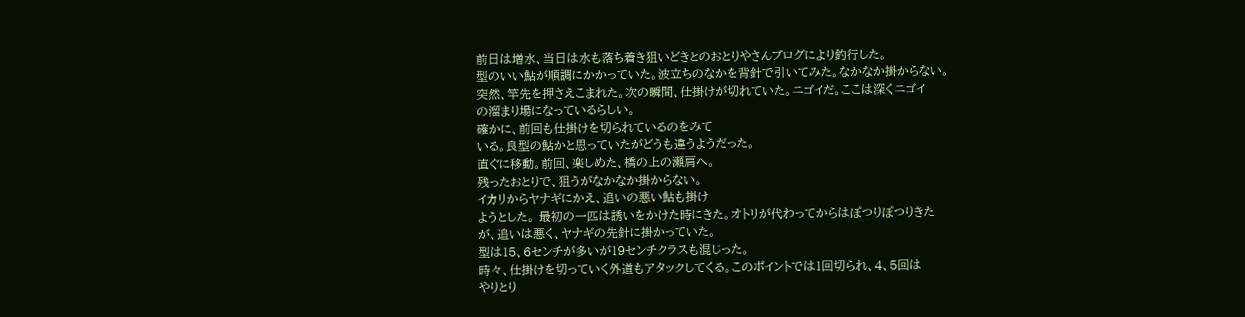前日は増水、当日は水も落ち着き狙いどきとのおとりやさんブログにより釣行した。
型のいい鮎が順調にかかっていた。波立ちのなかを背針で引いてみた。なかなか掛からない。
突然、竿先を押さえこまれた。次の瞬間、仕掛けが切れていた。ニゴイだ。ここは深くニゴイ
の溜まり場になっているらしい。
確かに、前回も仕掛けを切られているのをみて
いる。良型の鮎かと思っていたがどうも違うようだった。
直ぐに移動。前回、楽しめた、橋の上の瀬肩へ。
残ったおとりで、狙うがなかなか掛からない。
イカリからヤナギにかえ、追いの悪い鮎も掛け
ようとした。 最初の一匹は誘いをかけた時にきた。オトリが代わってからはぽつりぽつりきた
が、追いは悪く、ヤナギの先針に掛かっていた。
型は15、6センチが多いが19センチクラスも混じった。
時々、仕掛けを切っていく外道もアタックしてくる。このポイントでは1回切られ、4、5回は
やりとり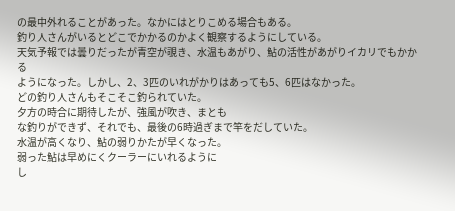の最中外れることがあった。なかにはとりこめる場合もある。
釣り人さんがいるとどこでかかるのかよく観察するようにしている。
天気予報では曇りだったが青空が覗き、水温もあがり、鮎の活性があがりイカリでもかかる
ようになった。しかし、2、3匹のいれがかりはあっても5、6匹はなかった。
どの釣り人さんもそこそこ釣られていた。
夕方の時合に期待したが、強風が吹き、まとも
な釣りができず、それでも、最後の6時過ぎまで竿をだしていた。
水温が高くなり、鮎の弱りかたが早くなった。
弱った鮎は早めにくクーラーにいれるように
し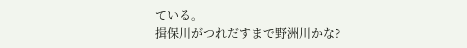ている。
揖保川がつれだすまで野洲川かな?